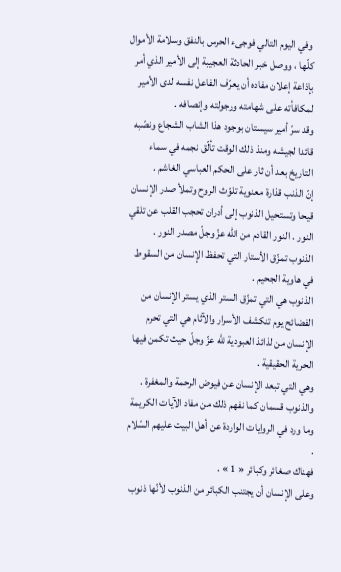وفي اليوم التالي فوجىء الحرس بالنفق وسلامة الأموال كلّها ، ووصل خبر الحادثة العجيبة إلى الأمير الذي أمر بإذاعة إعلان مفاده أن يعرّف الفاعل نفسه لدى الأمير لمكافأته على شهامته ورجولته وإنصافه .
وقد سرّ أمير سيستان بوجود هذا الشاب الشجاع ونصّبه قائدا لجيشه ومنذ ذلك الوقت تألّق نجمه في سماء التاريخ بعد أن ثار على الحكم العباسي الغاشم .
إنّ الذنب قذارة معنوية تلوّث الروح وتملأ صدر الإنسان قيحا وتستحيل الذنوب إلى أدران تحجب القلب عن تلقي النور . النور القادم من اللّه عزّ وجلّ مصدر النور .
الذنوب تمزّق الأستار التي تحفظ الإنسان من السقوط في هاوية الجحيم .
الذنوب هي التي تمزّق الستر الذي يستر الإنسان من الفضائح يوم تنكشف الأسرار والآثام هي التي تحرم الإنسان من لذائذ العبودية للّه عزّ وجلّ حيث تكمن فيها الحرية الحقيقية .
وهي التي تبعد الإنسان عن فيوض الرحمة والمغفرة .
والذنوب قسمان كما نفهم ذلك من مفاد الآيات الكريمة وما ورد في الروايات الواردة عن أهل البيت عليهم السّلام .
فهناك صغائر وكبائر « 1 » .
وعلى الإنسان أن يجتنب الكبائر من الذنوب لأنّها ذنوب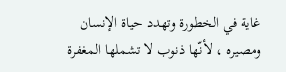غاية في الخطورة وتهدد حياة الإنسان ومصيره ، لأنّها ذنوب لا تشملها المغفرة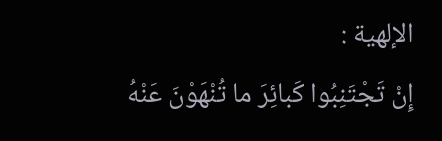الإلهية :
إِنْ تَجْتَنِبُوا كَبائِرَ ما تُنْهَوْنَ عَنْهُ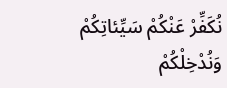نُكَفِّرْ عَنْكُمْ سَيِّئاتِكُمْ وَنُدْخِلْكُمْ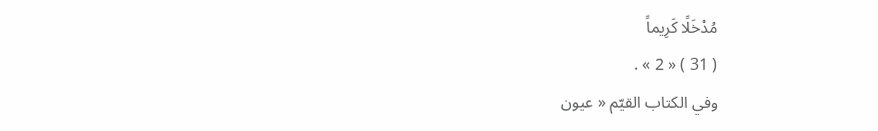مُدْخَلًا كَرِيماً
( 31 ) « 2 » .
وفي الكتاب القيّم « عيون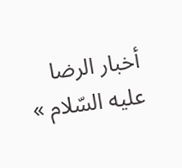أخبار الرضا عليه السّلام »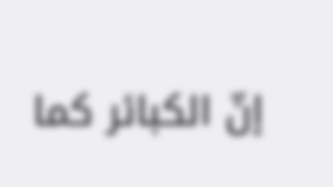إنّ الكبائر كما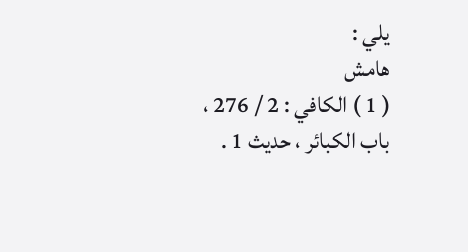يلي :
هامش
( 1 ) الكافي : 2 / 276 ، باب الكبائر ، حديث 1 .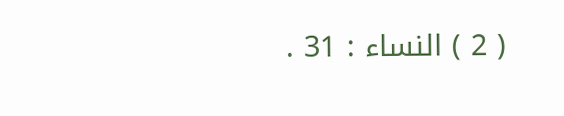( 2 ) النساء : 31 .